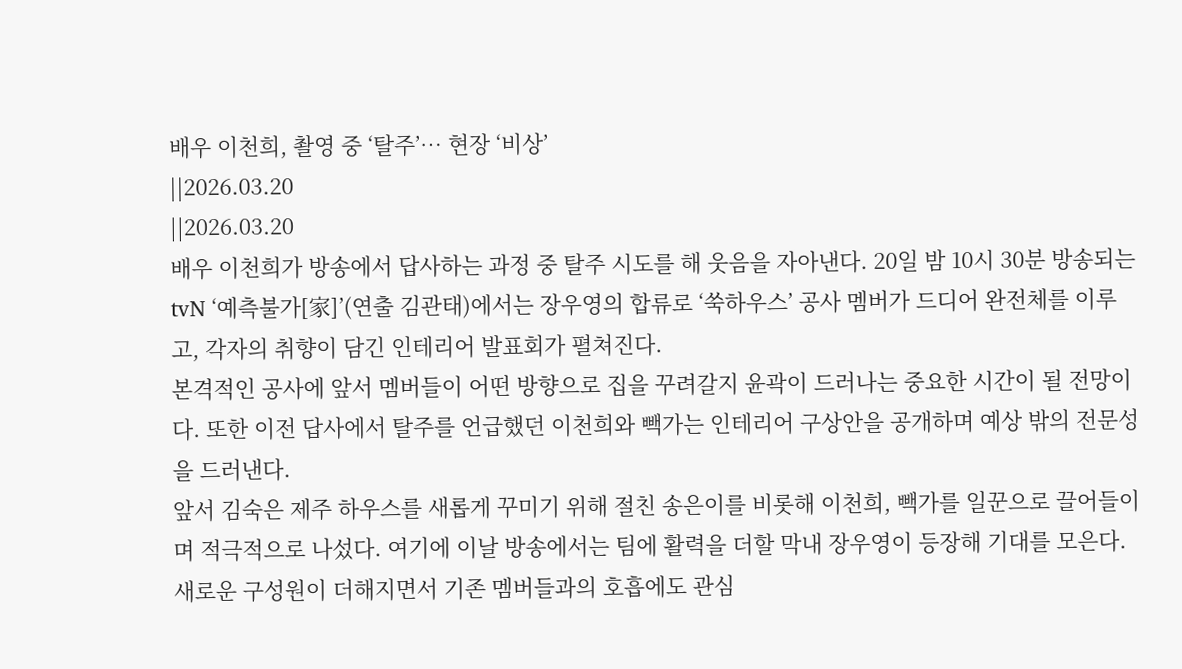배우 이천희, 촬영 중 ‘탈주’… 현장 ‘비상’
||2026.03.20
||2026.03.20
배우 이천희가 방송에서 답사하는 과정 중 탈주 시도를 해 웃음을 자아낸다. 20일 밤 10시 30분 방송되는 tvN ‘예측불가[家]’(연출 김관태)에서는 장우영의 합류로 ‘쑥하우스’ 공사 멤버가 드디어 완전체를 이루고, 각자의 취향이 담긴 인테리어 발표회가 펼쳐진다.
본격적인 공사에 앞서 멤버들이 어떤 방향으로 집을 꾸려갈지 윤곽이 드러나는 중요한 시간이 될 전망이다. 또한 이전 답사에서 탈주를 언급했던 이천희와 빽가는 인테리어 구상안을 공개하며 예상 밖의 전문성을 드러낸다.
앞서 김숙은 제주 하우스를 새롭게 꾸미기 위해 절친 송은이를 비롯해 이천희, 빽가를 일꾼으로 끌어들이며 적극적으로 나섰다. 여기에 이날 방송에서는 팀에 활력을 더할 막내 장우영이 등장해 기대를 모은다. 새로운 구성원이 더해지면서 기존 멤버들과의 호흡에도 관심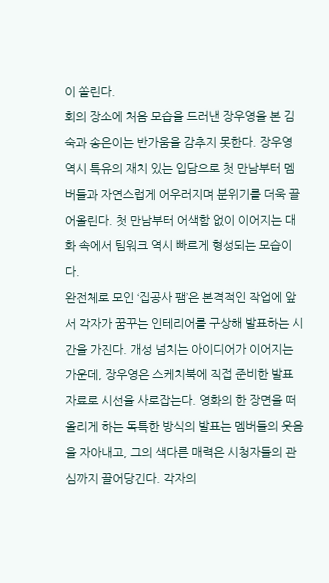이 쏠린다.
회의 장소에 처음 모습을 드러낸 장우영을 본 김숙과 송은이는 반가움을 감추지 못한다. 장우영 역시 특유의 재치 있는 입담으로 첫 만남부터 멤버들과 자연스럽게 어우러지며 분위기를 더욱 끌어올린다. 첫 만남부터 어색함 없이 이어지는 대화 속에서 팀워크 역시 빠르게 형성되는 모습이다.
완전체로 모인 ‘집공사 팸’은 본격적인 작업에 앞서 각자가 꿈꾸는 인테리어를 구상해 발표하는 시간을 가진다. 개성 넘치는 아이디어가 이어지는 가운데, 장우영은 스케치북에 직접 준비한 발표 자료로 시선을 사로잡는다. 영화의 한 장면을 떠올리게 하는 독특한 방식의 발표는 멤버들의 웃음을 자아내고, 그의 색다른 매력은 시청자들의 관심까지 끌어당긴다. 각자의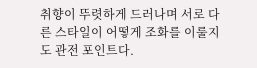취향이 뚜렷하게 드러나며 서로 다른 스타일이 어떻게 조화를 이룰지도 관전 포인트다.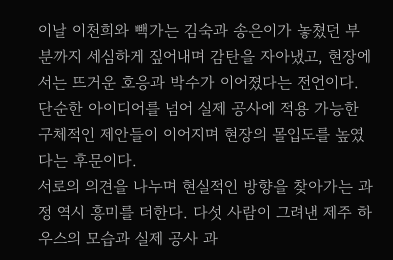이날 이천희와 빽가는 김숙과 송은이가 놓쳤던 부분까지 세심하게 짚어내며 감탄을 자아냈고, 현장에서는 뜨거운 호응과 박수가 이어졌다는 전언이다. 단순한 아이디어를 넘어 실제 공사에 적용 가능한 구체적인 제안들이 이어지며 현장의 몰입도를 높였다는 후문이다.
서로의 의견을 나누며 현실적인 방향을 찾아가는 과정 역시 흥미를 더한다. 다섯 사람이 그려낸 제주 하우스의 모습과 실제 공사 과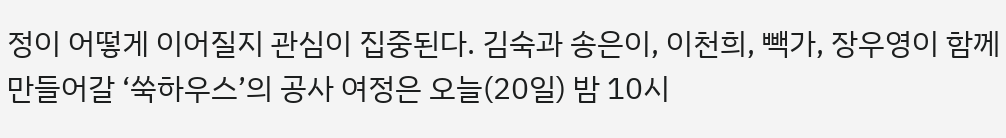정이 어떻게 이어질지 관심이 집중된다. 김숙과 송은이, 이천희, 빽가, 장우영이 함께 만들어갈 ‘쑥하우스’의 공사 여정은 오늘(20일) 밤 10시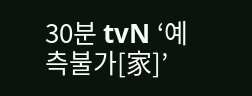30분 tvN ‘예측불가[家]’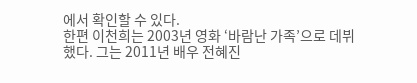에서 확인할 수 있다.
한편 이천희는 2003년 영화 ‘바람난 가족’으로 데뷔했다. 그는 2011년 배우 전혜진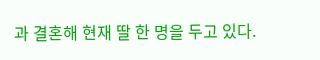과 결혼해 현재 딸 한 명을 두고 있다.